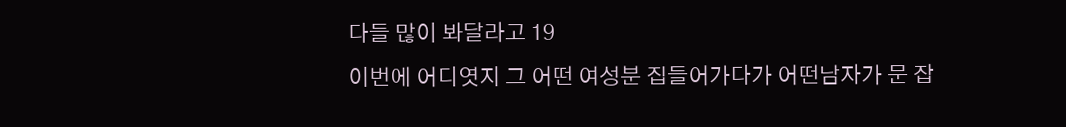다들 많이 봐달라고 19
이번에 어디엿지 그 어떤 여성분 집들어가다가 어떤남자가 문 잡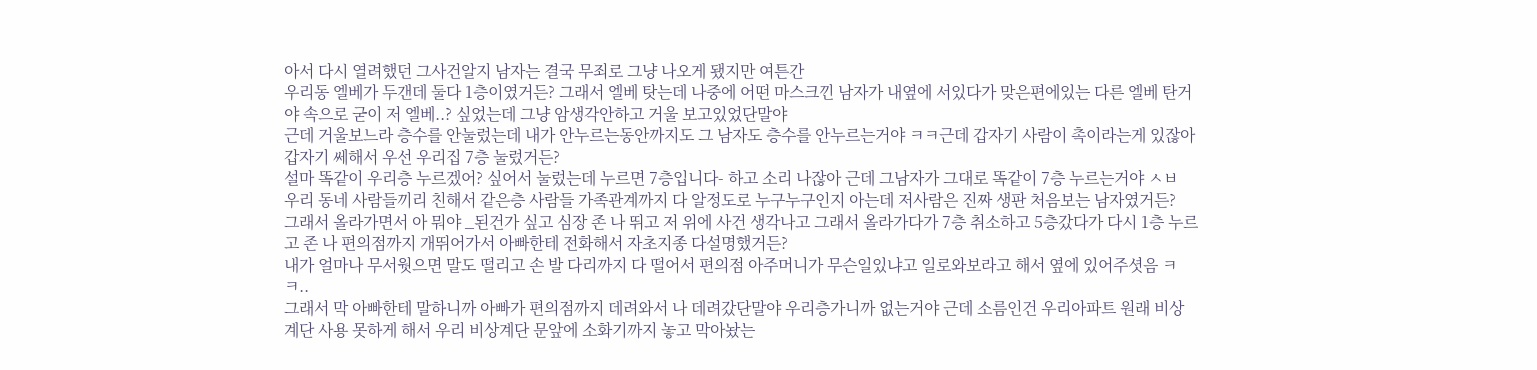아서 다시 열려했던 그사건알지 남자는 결국 무죄로 그냥 나오게 됐지만 여튼간
우리동 엘베가 두갠데 둘다 1층이였거든? 그래서 엘베 탓는데 나중에 어떤 마스크낀 남자가 내옆에 서있다가 맞은편에있는 다른 엘베 탄거야 속으로 굳이 저 엘베..? 싶었는데 그냥 암생각안하고 거울 보고있었단말야
근데 거울보느라 층수를 안눌렀는데 내가 안누르는동안까지도 그 남자도 층수를 안누르는거야 ㅋㅋ근데 갑자기 사람이 촉이라는게 있잖아 갑자기 쎄해서 우선 우리집 7층 눌렀거든?
설마 똑같이 우리층 누르겠어? 싶어서 눌렀는데 누르면 7층입니다- 하고 소리 나잖아 근데 그남자가 그대로 똑같이 7층 누르는거야 ㅅㅂ
우리 동네 사람들끼리 친해서 같은층 사람들 가족관계까지 다 알정도로 누구누구인지 아는데 저사람은 진짜 생판 처음보는 남자였거든?
그래서 올라가면서 아 뭐야 _된건가 싶고 심장 존 나 뛰고 저 위에 사건 생각나고 그래서 올라가다가 7층 취소하고 5층갔다가 다시 1층 누르고 존 나 편의점까지 개뛰어가서 아빠한테 전화해서 자초지종 다설명했거든?
내가 얼마나 무서웟으면 말도 떨리고 손 발 다리까지 다 떨어서 편의점 아주머니가 무슨일있냐고 일로와보라고 해서 옆에 있어주셧음 ㅋㅋ..
그래서 막 아빠한테 말하니까 아빠가 편의점까지 데려와서 나 데려갔단말야 우리층가니까 없는거야 근데 소름인건 우리아파트 원래 비상계단 사용 못하게 해서 우리 비상계단 문앞에 소화기까지 놓고 막아놨는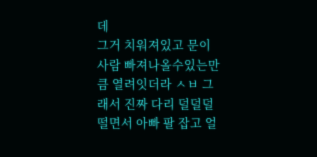데
그거 치워져있고 문이 사람 빠져나올수있는만큼 열려잇더라 ㅅㅂ 그래서 진짜 다리 덜덜덜 떨면서 아빠 팔 잡고 얼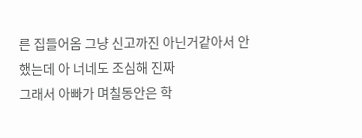른 집들어옴 그냥 신고까진 아닌거같아서 안했는데 아 너네도 조심해 진짜
그래서 아빠가 며칠동안은 학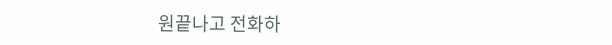원끝나고 전화하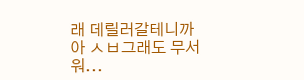래 데릴러갈테니까 아 ㅅㅂ그래도 무서워...